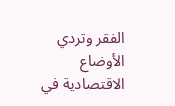الفقر وتردي الأوضاع الاقتصادية في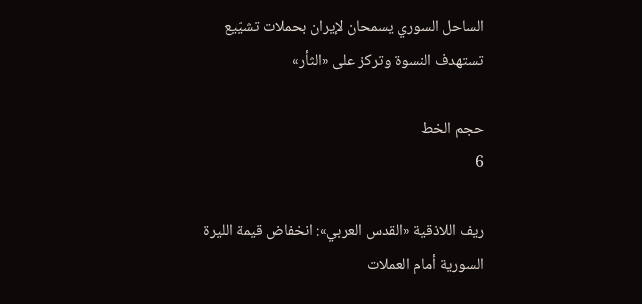الساحل السوري يسمحان لإيران بحملات تشيّيع تستهدف النسوة وتركز على «الثأر»

حجم الخط
6

ريف اللاذقية «القدس العربي»: انخفاض قيمة الليرة السورية أمام العملات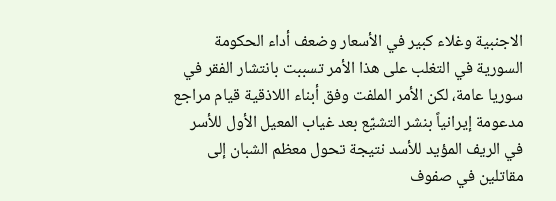الاجنبية وغلاء كبير في الأسعار وضعف أداء الحكومة السورية في التغلب على هذا الأمر تسببت بانتشار الفقر في سوريا عامة، لكن الأمر الملفت وفق أبناء اللاذقية قيام مراجع مدعومة إيرانياً بنشر التشيّع بعد غياب المعيل الأول للأسر في الريف المؤيد للأسد نتيجة تحول معظم الشبان إلى مقاتلين في صفوف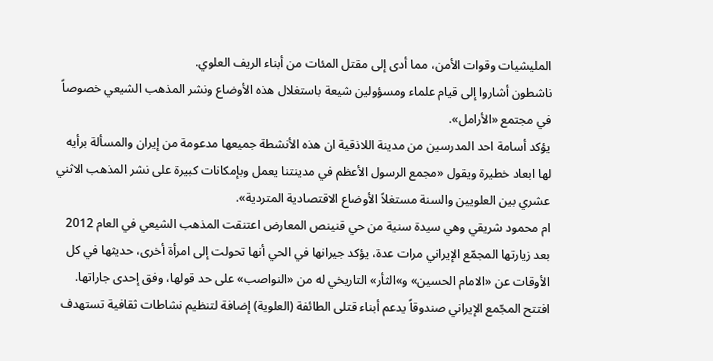المليشيات وقوات الأمن، مما أدى إلى مقتل المئات من أبناء الريف العلوي.
ناشطون أشاروا إلى قيام علماء ومسؤولين شيعة باستغلال هذه الأوضاع ونشر المذهب الشيعي خصوصاً في مجتمع «الأرامل».
يؤكد أسامة احد المدرسين من مدينة اللاذقية ان هذه الأنشطة جميعها مدعومة من إيران والمسألة برأيه لها ابعاد خطيرة ويقول «مجمع الرسول الأعظم في مدينتنا يعمل وبإمكانات كبيرة على نشر المذهب الاثني عشري بين العلويين والسنة مستغلاً الأوضاع الاقتصادية المتردية».
ام محمود شريقي وهي سيدة سنية من حي قنينص المعارض اعتنقت المذهب الشيعي في العام 2012 بعد زيارتها المجمّع الإيراني مرات عدة، يؤكد جيرانها في الحي أنها تحولت إلى امرأة أخرى، حديثها في كل الأوقات عن «الامام الحسين» و»الثأر» التاريخي له من «النواصب» على حد قولها، وفق إحدى جاراتها.
افتتح المجّمع الإيراني صندوقاً يدعم أبناء قتلى الطائفة (العلوية) إضافة لتنظيم نشاطات ثقافية تستهدف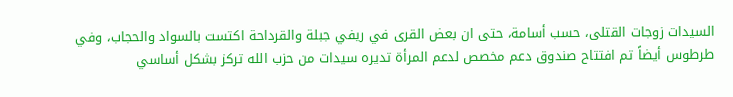السيدات زوجات القتلى، حسب أسامة، حتى ان بعض القرى في ريفي جبلة والقرداحة اكتست بالسواد والحجاب، وفي طرطوس أيضاً تم افتتاح صندوق دعم مخصص لدعم المرأة تديره سيدات من حزب الله تركز بشكل أساسي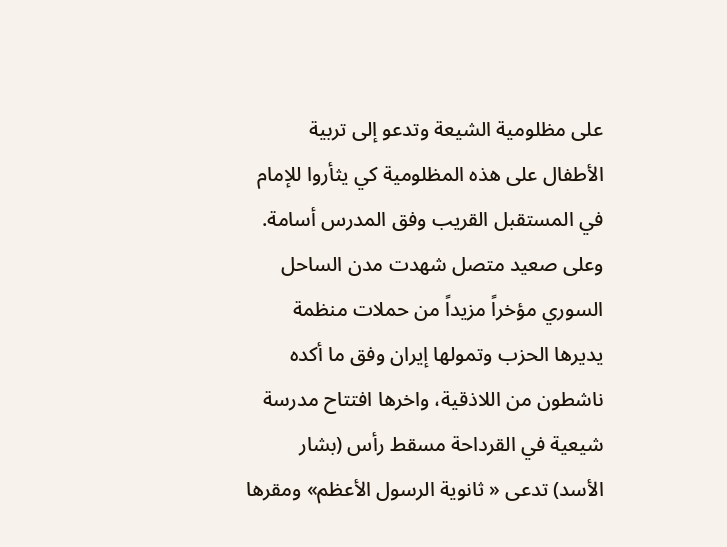على مظلومية الشيعة وتدعو إلى تربية الأطفال على هذه المظلومية كي يثأروا للإمام في المستقبل القريب وفق المدرس أسامة.
وعلى صعيد متصل شهدت مدن الساحل السوري مؤخراً مزيداً من حملات منظمة يديرها الحزب وتمولها إيران وفق ما أكده ناشطون من اللاذقية، واخرها افتتاح مدرسة شيعية في القرداحة مسقط رأس (بشار الأسد) تدعى « ثانوية الرسول الأعظم» ومقرها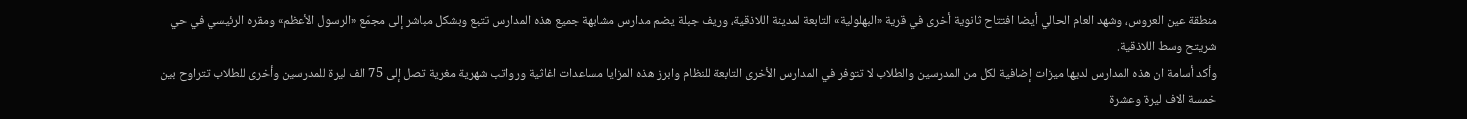منطقة عين العروس، وشهد العام الحالي أيضا افتتاح ثانوية أخرى في قرية «البهلولية» التابعة لمدينة اللاذقية، وريف جبلة يضم مدارس مشابهة جميع هذه المدارس تتبع وبشكل مباشر إلى مجمّع «الرسول الأعظم» ومقره الرئيسي في حي شريتح وسط اللاذقية.
وأكد أسامة ان هذه المدارس لديها ميزات إضافية لكل من المدرسين والطلاب لا تتوفر في المدارس الأخرى التابعة للنظام وابرز هذه المزايا مساعدات اغاثية ورواتب شهرية مغرية تصل إلى 75 الف ليرة للمدرسين وأخرى للطلاب تتراوح بين خمسة الاف ليرة وعشرة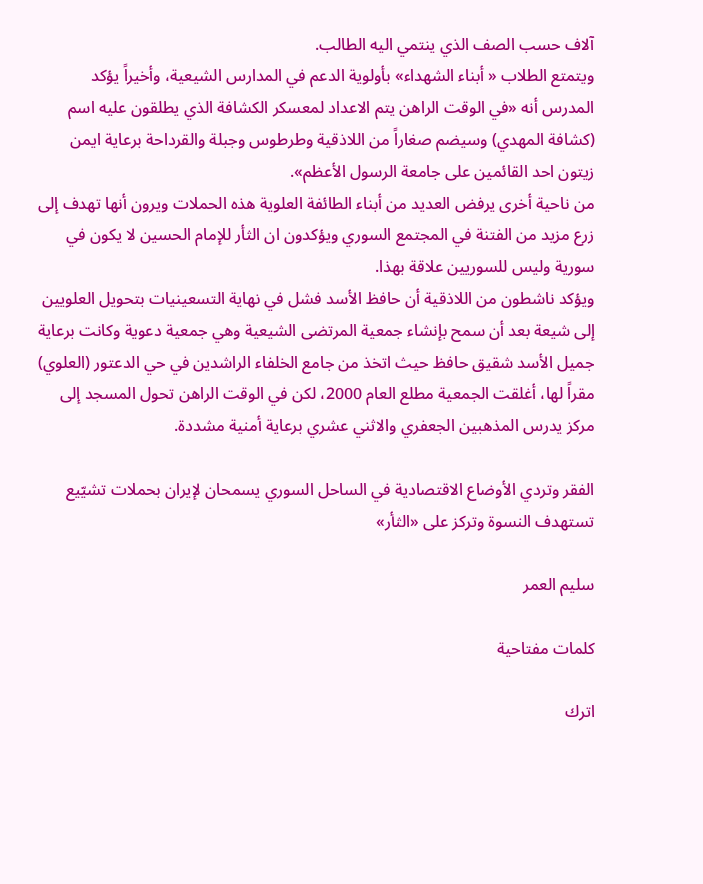آلاف حسب الصف الذي ينتمي اليه الطالب.
ويتمتع الطلاب « أبناء الشهداء» بأولوية الدعم في المدارس الشيعية، وأخيراً يؤكد المدرس أنه «في الوقت الراهن يتم الاعداد لمعسكر الكشافة الذي يطلقون عليه اسم (كشافة المهدي) وسيضم صغاراً من اللاذقية وطرطوس وجبلة والقرداحة برعاية ايمن زيتون احد القائمين على جامعة الرسول الأعظم».
من ناحية أخرى يرفض العديد من أبناء الطائفة العلوية هذه الحملات ويرون أنها تهدف إلى زرع مزيد من الفتنة في المجتمع السوري ويؤكدون ان الثأر للإمام الحسين لا يكون في سورية وليس للسوريين علاقة بهذا.
ويؤكد ناشطون من اللاذقية أن حافظ الأسد فشل في نهاية التسعينيات بتحويل العلويين إلى شيعة بعد أن سمح بإنشاء جمعية المرتضى الشيعية وهي جمعية دعوية وكانت برعاية جميل الأسد شقيق حافظ حيث اتخذ من جامع الخلفاء الراشدين في حي الدعتور (العلوي) مقراً لها، أغلقت الجمعية مطلع العام 2000، لكن في الوقت الراهن تحول المسجد إلى مركز يدرس المذهبين الجعفري والاثني عشري برعاية أمنية مشددة.

الفقر وتردي الأوضاع الاقتصادية في الساحل السوري يسمحان لإيران بحملات تشيّيع تستهدف النسوة وتركز على «الثأر»

سليم العمر

كلمات مفتاحية

اترك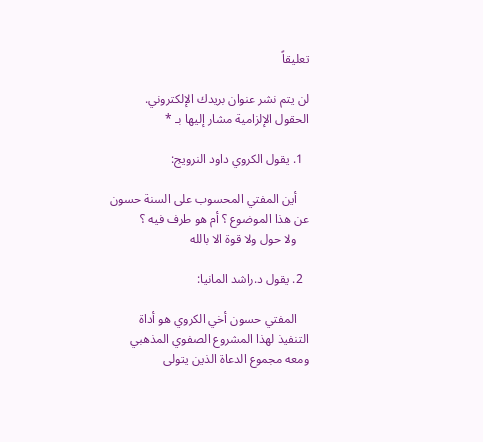تعليقاً

لن يتم نشر عنوان بريدك الإلكتروني. الحقول الإلزامية مشار إليها بـ *

  1. يقول الكروي داود النرويج:

    أين المفتي المحسوب على السنة حسون عن هذا الموضوع ؟ أم هو طرف فيه ؟
    ولا حول ولا قوة الا بالله

  2. يقول د.راشد المانيا:

    المفتي حسون أخي الكروي هو أداة التنفيذ لهذا المشروع الصفوي المذهبي ومعه مجموع الدعاة الذين يتولى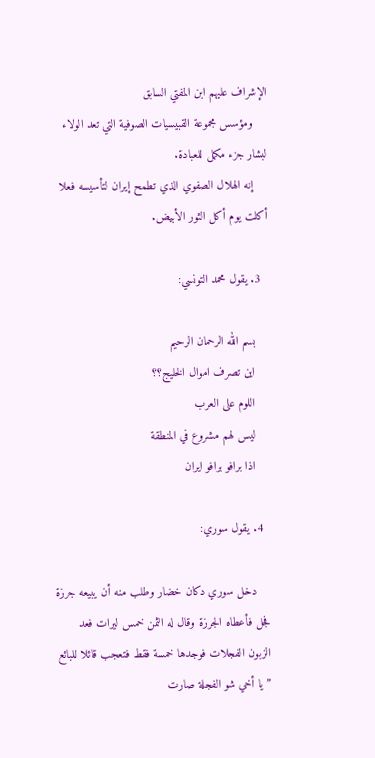الإشراف عليهم ابن المفتي السابق
    ومؤسس مجموعة القبيسيات الصوفية التي تعد الولاء لبشار جزء مكمل للعبادة.
    إنه الهلال الصفوي الذي تطمح إيران لتأسيسه فعلا أكلت يوم أكل الثور الأبيض.

  3. يقول محمد التونسي:

    بسم الله الرحمان الرحيم
    اين تصرف اموال الخليج؟؟
    اللوم على العرب
    ليس لهم مشروع في المنطقة
    اذا برافو برافو ايران

  4. يقول سوري:

    دخل سوري دكان خضار وطلب منه أن يبيعه جرزة فجل فأعطاه الجرزة وقال له الثمن خمس ليرات فعد الزبون الفجلات فوجدها خمسة فقط فتعجب قائلا للبائع ” يا أخي شو الفجلة صارت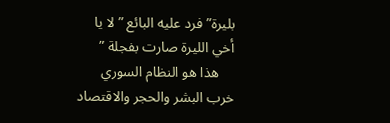بليرة” فرد عليه البائع ” لا يا أخي الليرة صارت بفجلة ”
    هذا هو النظام السوري خرب البشر والحجر والاقتصاد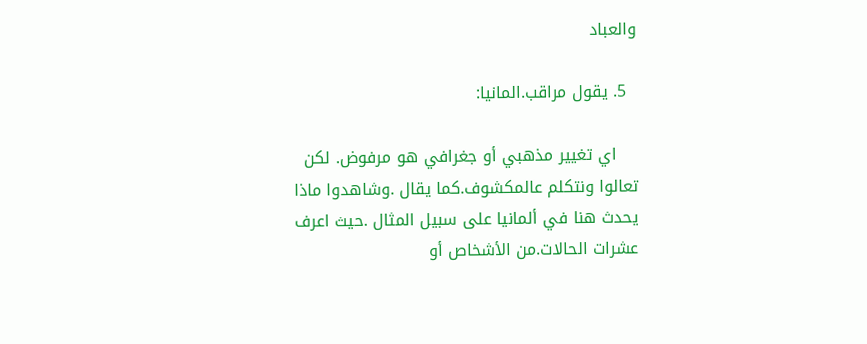والعباد

  5. يقول مراقب.المانيا:

    اي تغيير مذهبي أو جغرافي هو مرفوض. لكن تعالوا ونتكلم عالمكشوف.كما يقال .وشاهدوا ماذا يحدث هنا في ألمانيا على سبيل المثال .حيث اعرف عشرات الحالات.من الأشخاص أو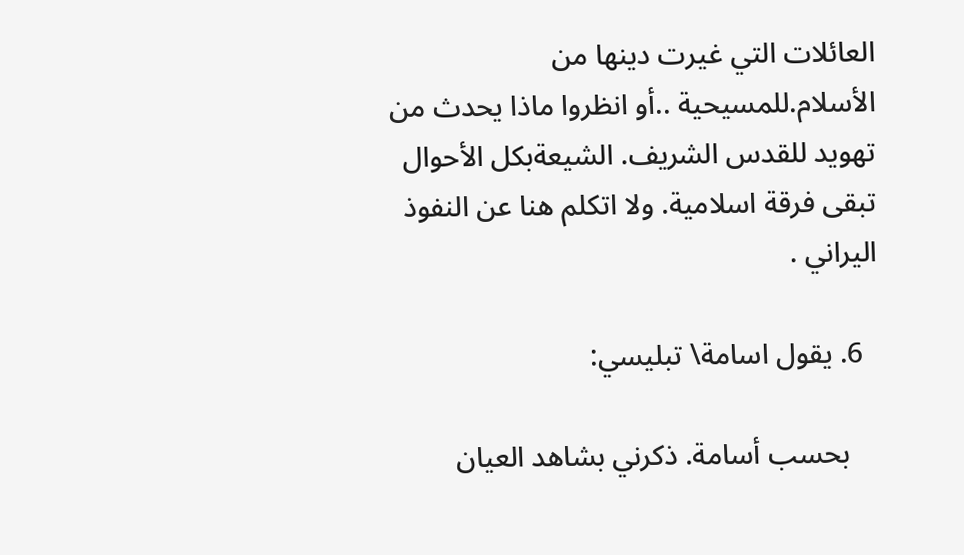العائلات التي غيرت دينها من الأسلام.للمسيحية ..أو انظروا ماذا يحدث من تهويد للقدس الشريف. الشيعةبكل الأحوال تبقى فرقة اسلامية. ولا اتكلم هنا عن النفوذ اليراني .

  6. يقول اسامة\ تبليسي:

    بحسب أسامة. ذكرني بشاهد العيان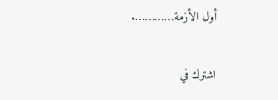أول الأزمة………….

اشترك في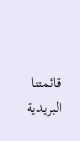قائمتنا البريدية